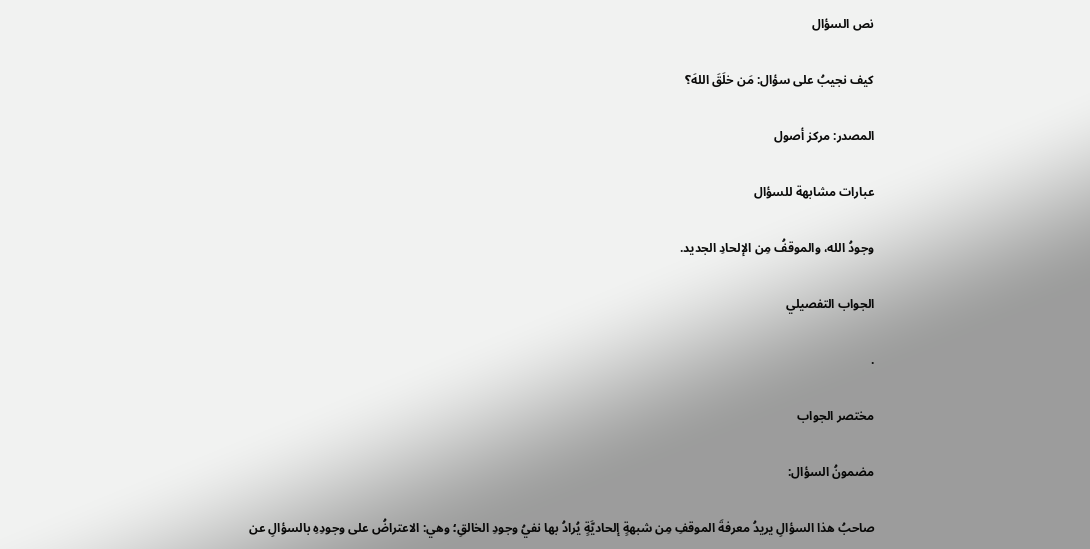نص السؤال

كيف نجيبُ على سؤال: مَن خلَقَ اللهَ؟

المصدر: مركز أصول

عبارات مشابهة للسؤال

وجودُ الله، والموقفُ مِن الإلحادِ الجديد.

الجواب التفصيلي

.

مختصر الجواب

مضمونُ السؤال:

صاحبُ هذا السؤالِ يريدُ معرفةَ الموقفِ مِن شبهةٍ إلحاديَّةٍ يُرادُ بها نفيُ وجودِ الخالقِ؛ وهي: الاعتراضُ على وجودِهِ بالسؤالِ عن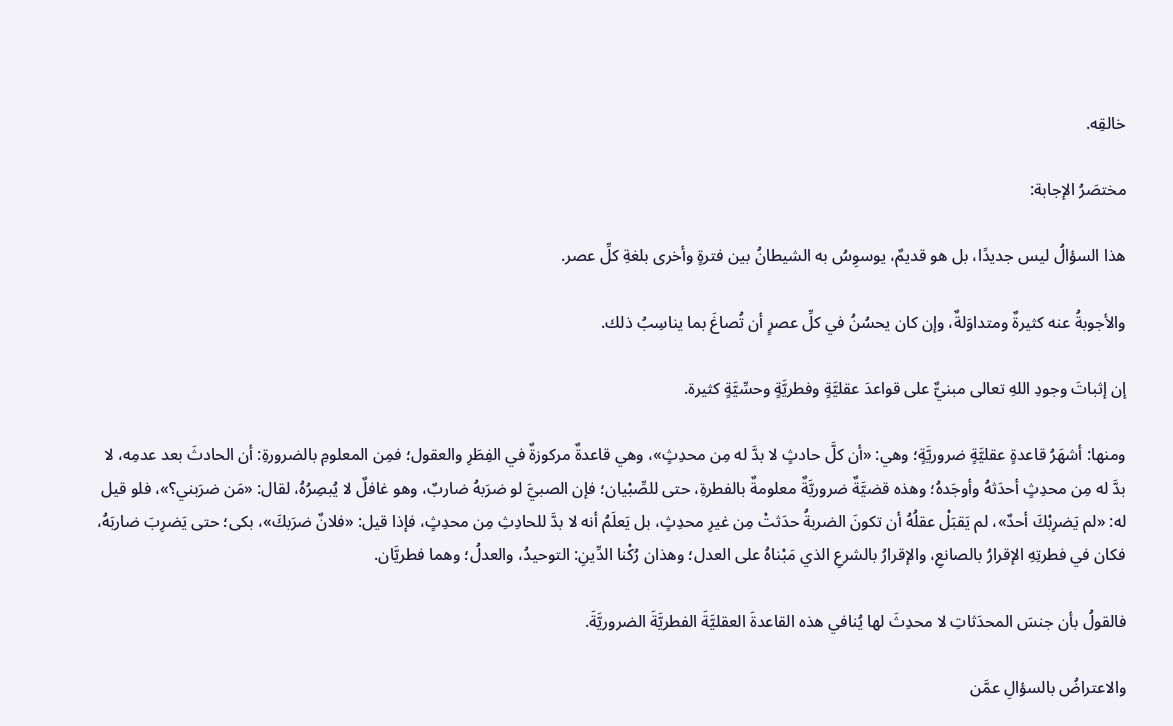خالقِه.

مختصَرُ الإجابة:

هذا السؤالُ ليس جديدًا، بل هو قديمٌ، يوسوِسُ به الشيطانُ بين فترةٍ وأخرى بلغةِ كلِّ عصر.

والأجوبةُ عنه كثيرةٌ ومتداوَلةٌ، وإن كان يحسُنُ في كلِّ عصرٍ أن تُصاغَ بما يناسِبُ ذلك.

إن إثباتَ وجودِ اللهِ تعالى مبنيٌّ على قواعدَ عقليَّةٍ وفطريَّةٍ وحسِّيَّةٍ كثيرة.

ومنها: أشهَرُ قاعدةٍ عقليَّةٍ ضروريَّةٍ؛ وهي: «أن كلَّ حادثٍ لا بدَّ له مِن محدِثٍ»، وهي قاعدةٌ مركوزةٌ في الفِطَرِ والعقول؛ فمِن المعلومِ بالضرورةِ: أن الحادثَ بعد عدمِه، لا بدَّ له مِن محدِثٍ أحدَثهُ وأوجَدهُ؛ وهذه قضيَّةٌ ضروريَّةٌ معلومةٌ بالفطرةِ، حتى للصِّبْيان؛ فإن الصبيَّ لو ضرَبهُ ضاربٌ، وهو غافلٌ لا يُبصِرُهُ، لقال: «مَن ضرَبني؟»، فلو قيل له: «لم يَضرِبْكَ أحدٌ»، لم يَقبَلْ عقلُهُ أن تكونَ الضربةُ حدَثتْ مِن غيرِ محدِثٍ، بل يَعلَمُ أنه لا بدَّ للحادِثِ مِن محدِثٍ، فإذا قيل: «فلانٌ ضرَبكَ»، بكى؛ حتى يَضرِبَ ضاربَهُ، فكان في فطرتِهِ الإقرارُ بالصانعِ، والإقرارُ بالشرعِ الذي مَبْناهُ على العدل؛ وهذان رُكْنا الدِّينِ: التوحيدُ، والعدلُ؛ وهما فطريَّان.

فالقولُ بأن جنسَ المحدَثاتِ لا محدِثَ لها يُنافي هذه القاعدةَ العقليَّةَ الفطريَّةَ الضروريَّةَ.

والاعتراضُ بالسؤالِ عمَّن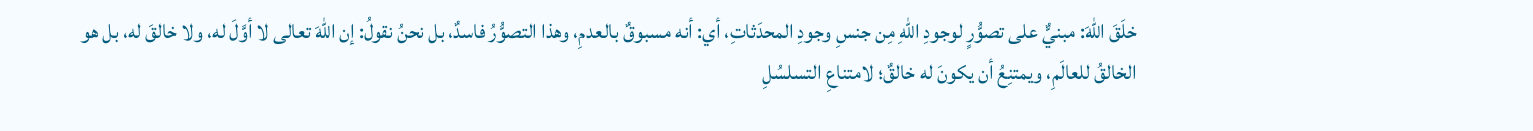خلَقَ اللهَ: مبنيٌّ على تصوُّرٍ لوجودِ اللهِ مِن جنسِ وجودِ المحدَثاتِ، أي: أنه مسبوقٌ بالعدمِ، وهذا التصوُّرُ فاسدٌ، بل نحنُ نقولُ: إن اللهَ تعالى لا أوَّلَ له، ولا خالقَ له، بل هو الخالقُ للعالَمِ، ويمتنِعُ أن يكونَ له خالقٌ؛ لامتناعِ التسلسُلِ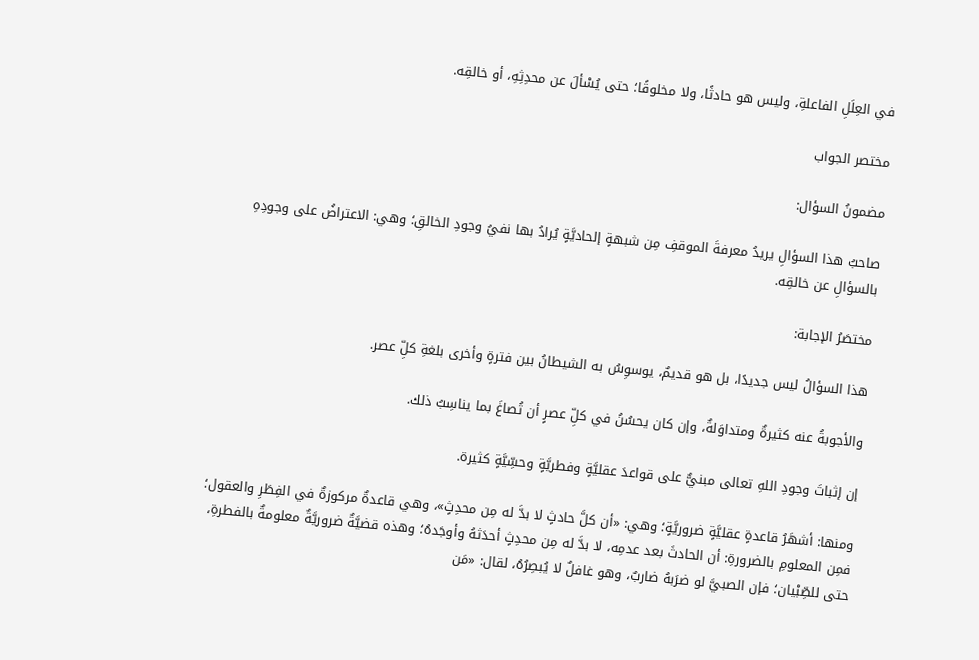في العِلَلِ الفاعلةِ، وليس هو حادثًا، ولا مخلوقًا؛ حتى يُسْألَ عن محدِثِهِ، أو خالقِه.

مختصر الجواب

مضمونُ السؤال:

صاحبُ هذا السؤالِ يريدُ معرفةَ الموقفِ مِن شبهةٍ إلحاديَّةٍ يُرادُ بها نفيُ وجودِ الخالقِ؛ وهي: الاعتراضُ على وجودِهِ بالسؤالِ عن خالقِه.

مختصَرُ الإجابة:

هذا السؤالُ ليس جديدًا، بل هو قديمٌ، يوسوِسُ به الشيطانُ بين فترةٍ وأخرى بلغةِ كلِّ عصر.

والأجوبةُ عنه كثيرةٌ ومتداوَلةٌ، وإن كان يحسُنُ في كلِّ عصرٍ أن تُصاغَ بما يناسِبُ ذلك.

إن إثباتَ وجودِ اللهِ تعالى مبنيٌّ على قواعدَ عقليَّةٍ وفطريَّةٍ وحسِّيَّةٍ كثيرة.

ومنها: أشهَرُ قاعدةٍ عقليَّةٍ ضروريَّةٍ؛ وهي: «أن كلَّ حادثٍ لا بدَّ له مِن محدِثٍ»، وهي قاعدةٌ مركوزةٌ في الفِطَرِ والعقول؛ فمِن المعلومِ بالضرورةِ: أن الحادثَ بعد عدمِه، لا بدَّ له مِن محدِثٍ أحدَثهُ وأوجَدهُ؛ وهذه قضيَّةٌ ضروريَّةٌ معلومةٌ بالفطرةِ، حتى للصِّبْيان؛ فإن الصبيَّ لو ضرَبهُ ضاربٌ، وهو غافلٌ لا يُبصِرُهُ، لقال: «مَن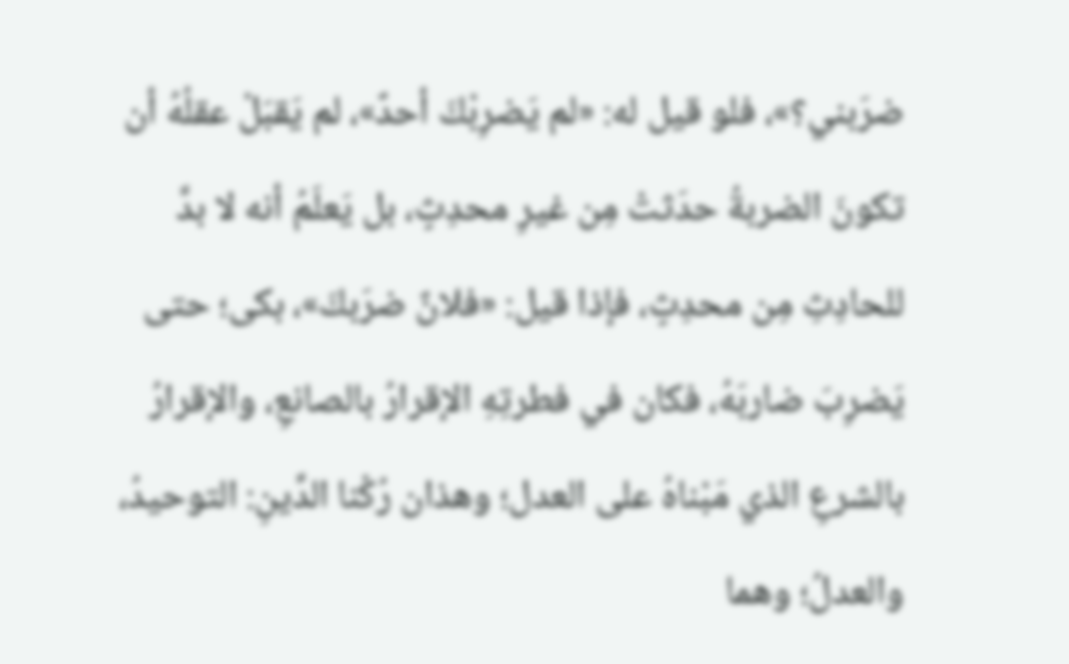ضرَبني؟»، فلو قيل له: «لم يَضرِبْكَ أحدٌ»، لم يَقبَلْ عقلُهُ أن تكونَ الضربةُ حدَثتْ مِن غيرِ محدِثٍ، بل يَعلَمُ أنه لا بدَّ للحادِثِ مِن محدِثٍ، فإذا قيل: «فلانٌ ضرَبكَ»، بكى؛ حتى يَضرِبَ ضاربَهُ، فكان في فطرتِهِ الإقرارُ بالصانعِ، والإقرارُ بالشرعِ الذي مَبْناهُ على العدل؛ وهذان رُكْنا الدِّينِ: التوحيدُ، والعدلُ؛ وهما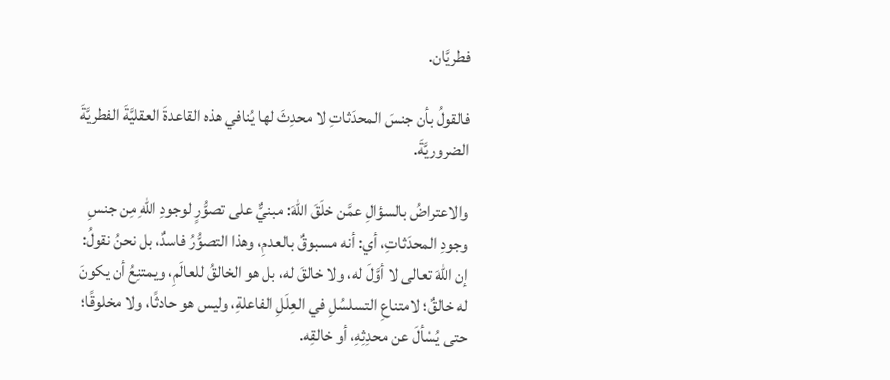فطريَّان.

فالقولُ بأن جنسَ المحدَثاتِ لا محدِثَ لها يُنافي هذه القاعدةَ العقليَّةَ الفطريَّةَ الضروريَّةَ.

والاعتراضُ بالسؤالِ عمَّن خلَقَ اللهَ: مبنيٌّ على تصوُّرٍ لوجودِ اللهِ مِن جنسِ وجودِ المحدَثاتِ، أي: أنه مسبوقٌ بالعدمِ، وهذا التصوُّرُ فاسدٌ، بل نحنُ نقولُ: إن اللهَ تعالى لا أوَّلَ له، ولا خالقَ له، بل هو الخالقُ للعالَمِ، ويمتنِعُ أن يكونَ له خالقٌ؛ لامتناعِ التسلسُلِ في العِلَلِ الفاعلةِ، وليس هو حادثًا، ولا مخلوقًا؛ حتى يُسْألَ عن محدِثِهِ، أو خالقِه.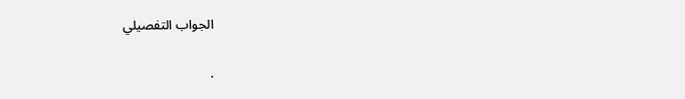الجواب التفصيلي

.